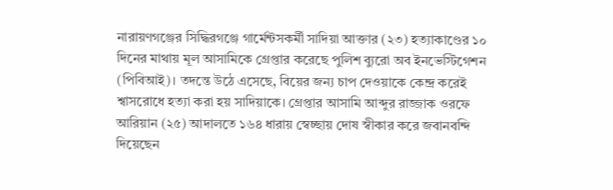নারায়ণগঞ্জের সিদ্ধিরগঞ্জে গার্মেন্টসকর্মী সাদিয়া আক্তার (২৩) হত্যাকাণ্ডের ১০ দিনের মাথায় মূল আসামিকে গ্রেপ্তার করেছে পুলিশ ব্যুরো অব ইনভেস্টিগেশন (পিবিআই)। তদন্তে উঠে এসেছে, বিয়ের জন্য চাপ দেওয়াকে কেন্দ্র করেই শ্বাসরোধে হত্যা করা হয় সাদিয়াকে। গ্রেপ্তার আসামি আব্দুর রাজ্জাক ওরফে আরিয়ান (২৫) আদালতে ১৬৪ ধারায় স্বেচ্ছায় দোষ স্বীকার করে জবানবন্দি দিয়েছেন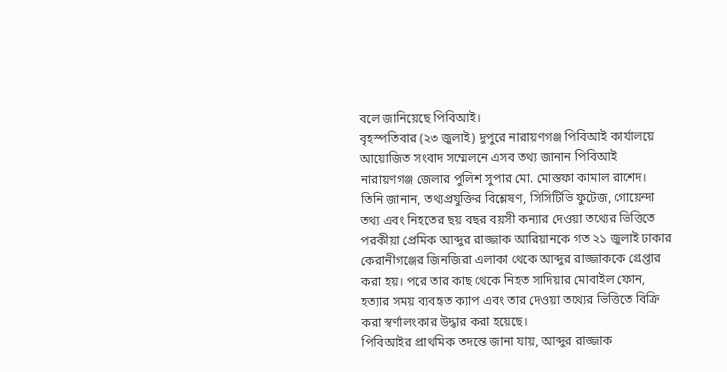বলে জানিয়েছে পিবিআই।
বৃহস্পতিবার (২৩ জুলাই) দুপুরে নারায়ণগঞ্জ পিবিআই কার্যালয়ে আয়োজিত সংবাদ সম্মেলনে এসব তথ্য জানান পিবিআই নারায়ণগঞ্জ জেলার পুলিশ সুপার মো. মোস্তফা কামাল রাশেদ।
তিনি জানান, তথ্যপ্রযুক্তির বিশ্লেষণ, সিসিটিভি ফুটেজ, গোয়েন্দা তথ্য এবং নিহতের ছয় বছর বয়সী কন্যার দেওয়া তথ্যের ভিত্তিতে পরকীয়া প্রেমিক আব্দুর রাজ্জাক আরিয়ানকে গত ২১ জুলাই ঢাকার কেরানীগঞ্জের জিনজিরা এলাকা থেকে আব্দুর রাজ্জাককে গ্রেপ্তার করা হয়। পরে তার কাছ থেকে নিহত সাদিয়ার মোবাইল ফোন, হত্যার সময় ব্যবহৃত ক্যাপ এবং তার দেওয়া তথ্যের ভিত্তিতে বিক্রি করা স্বর্ণালংকার উদ্ধার করা হয়েছে।
পিবিআইর প্রাথমিক তদন্তে জানা যায়, আব্দুর রাজ্জাক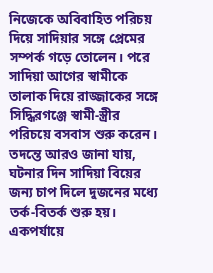নিজেকে অবিবাহিত পরিচয় দিয়ে সাদিয়ার সঙ্গে প্রেমের সম্পর্ক গড়ে তোলেন। পরে সাদিয়া আগের স্বামীকে তালাক দিয়ে রাজ্জাকের সঙ্গে সিদ্ধিরগঞ্জে স্বামী-স্ত্রীর পরিচয়ে বসবাস শুরু করেন।
তদন্তে আরও জানা যায়, ঘটনার দিন সাদিয়া বিয়ের জন্য চাপ দিলে দুজনের মধ্যে তর্ক-বিতর্ক শুরু হয়। একপর্যায়ে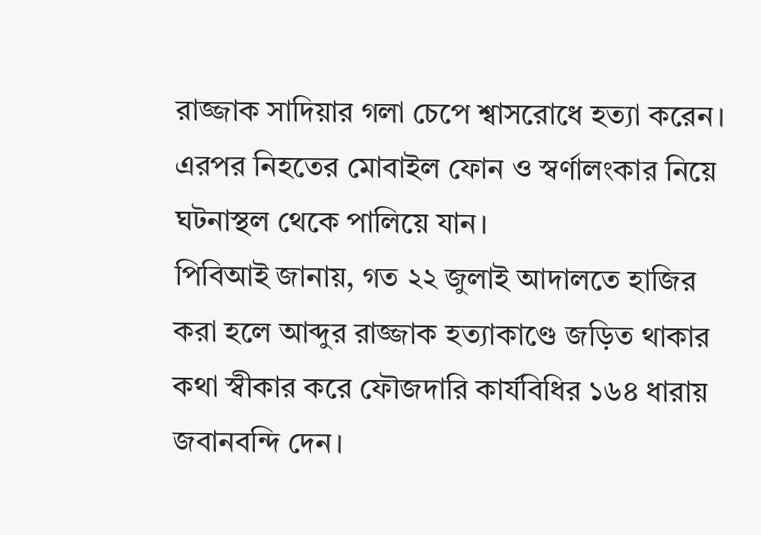রাজ্জাক সাদিয়ার গলা চেপে শ্বাসরোধে হত্যা করেন। এরপর নিহতের মোবাইল ফোন ও স্বর্ণালংকার নিয়ে ঘটনাস্থল থেকে পালিয়ে যান।
পিবিআই জানায়, গত ২২ জুলাই আদালতে হাজির করা হলে আব্দুর রাজ্জাক হত্যাকাণ্ডে জড়িত থাকার কথা স্বীকার করে ফৌজদারি কার্যবিধির ১৬৪ ধারায় জবানবন্দি দেন।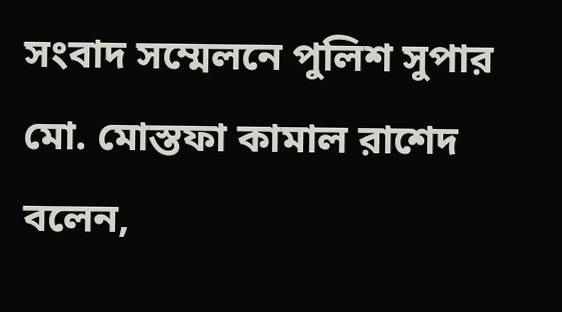সংবাদ সম্মেলনে পুলিশ সুপার মো. মোস্তফা কামাল রাশেদ বলেন,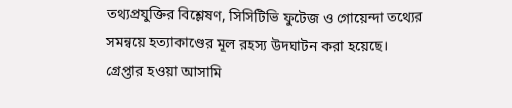তথ্যপ্রযুক্তির বিশ্লেষণ, সিসিটিভি ফুটেজ ও গোয়েন্দা তথ্যের সমন্বয়ে হত্যাকাণ্ডের মূল রহস্য উদঘাটন করা হয়েছে। গ্রেপ্তার হওয়া আসামি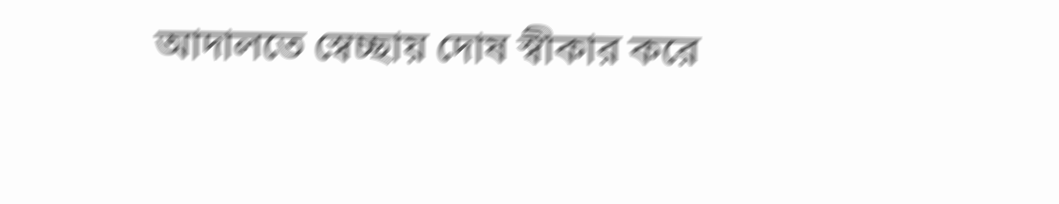আদালতে স্বেচ্ছায় দোষ স্বীকার করে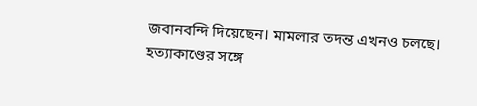জবানবন্দি দিয়েছেন। মামলার তদন্ত এখনও চলছে। হত্যাকাণ্ডের সঙ্গে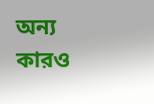অন্য কারও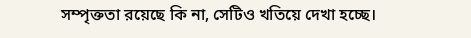সম্পৃক্ততা রয়েছে কি না, সেটিও খতিয়ে দেখা হচ্ছে।